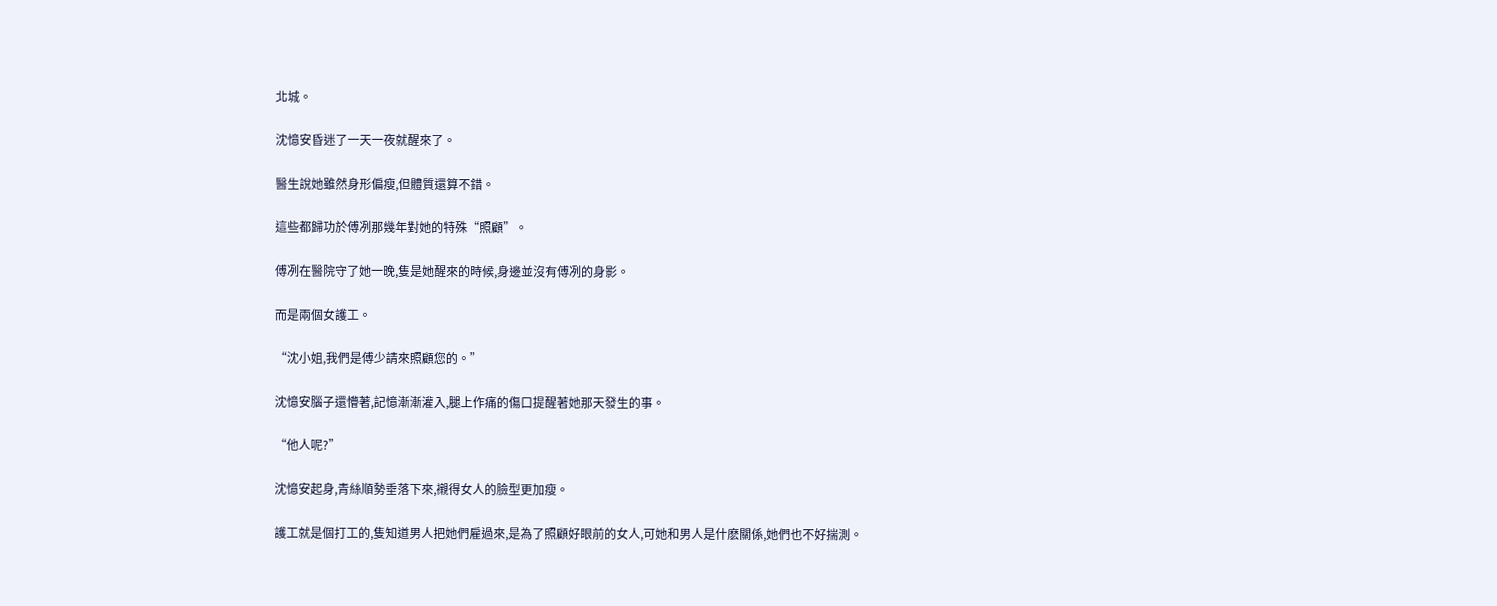北城。

沈憶安昏迷了一天一夜就醒來了。

醫生說她雖然身形偏瘦,但體質還算不錯。

這些都歸功於傅冽那幾年對她的特殊“照顧”。

傅冽在醫院守了她一晚,隻是她醒來的時候,身邊並沒有傅冽的身影。

而是兩個女護工。

“沈小姐,我們是傅少請來照顧您的。”

沈憶安腦子還懵著,記憶漸漸灌入,腿上作痛的傷口提醒著她那天發生的事。

“他人呢?”

沈憶安起身,青絲順勢垂落下來,襯得女人的臉型更加瘦。

護工就是個打工的,隻知道男人把她們雇過來,是為了照顧好眼前的女人,可她和男人是什麽關係,她們也不好揣測。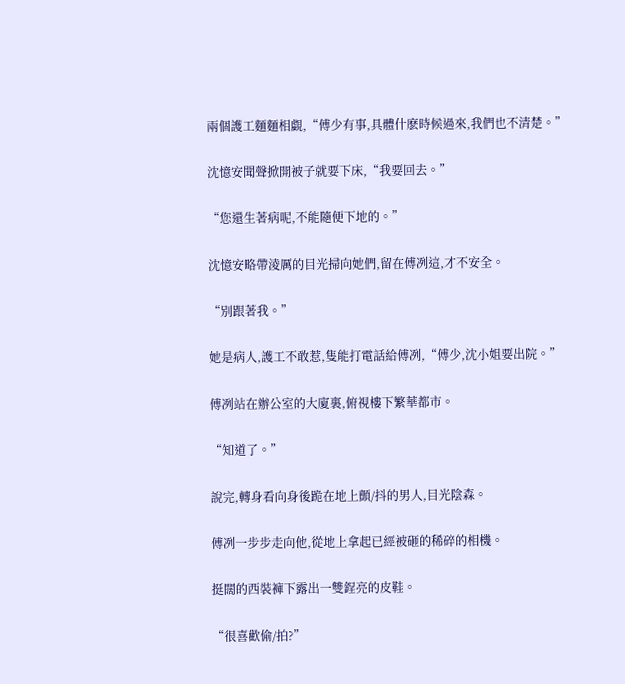兩個護工麵麵相覷,“傅少有事,具體什麽時候過來,我們也不清楚。”

沈憶安聞聲掀開被子就要下床,“我要回去。”

“您還生著病呢,不能隨便下地的。”

沈憶安略帶淩厲的目光掃向她們,留在傅冽這,才不安全。

“別跟著我。”

她是病人,護工不敢惹,隻能打電話給傅冽,“傅少,沈小姐要出院。”

傅冽站在辦公室的大廈裏,俯視樓下繁華都市。

“知道了。”

說完,轉身看向身後跪在地上顫/抖的男人,目光陰森。

傅冽一步步走向他,從地上拿起已經被砸的稀碎的相機。

挺闊的西裝褲下露出一雙鋥亮的皮鞋。

“很喜歡偷/拍?”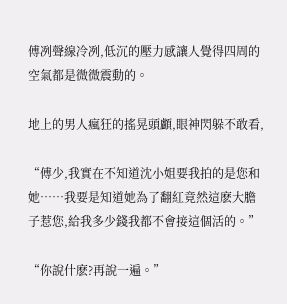傅冽聲線冷冽,低沉的壓力感讓人覺得四周的空氣都是微微震動的。

地上的男人瘋狂的搖晃頭顱,眼神閃躲不敢看,

“傅少,我實在不知道沈小姐要我拍的是您和她……我要是知道她為了翻紅竟然這麽大膽子惹您,給我多少錢我都不會接這個活的。”

“你說什麽?再說一遍。”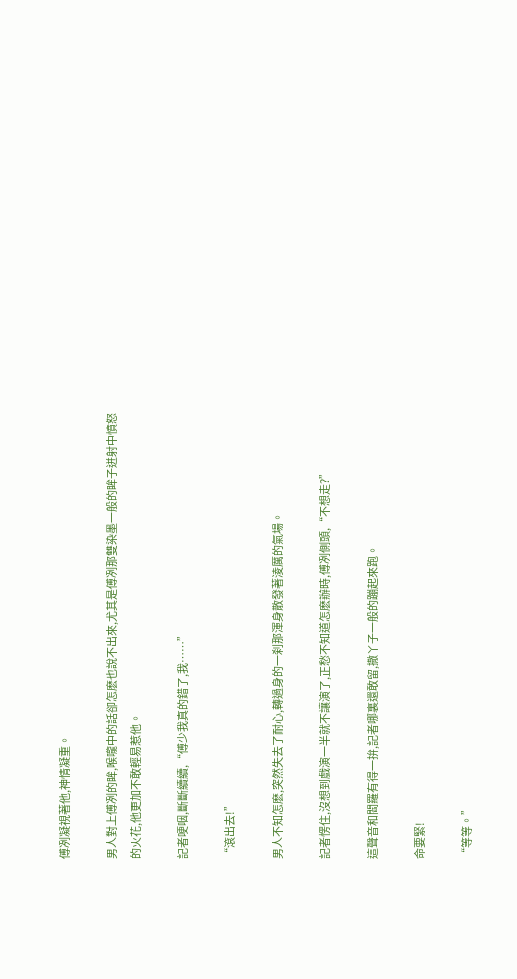傅冽凝視著他,神情凝重。

男人對上傅冽的眸,喉嚨中的話卻怎麽也說不出來,尤其是傅冽那雙染墨一般的眸子迸射中憤怒的火花,他更加不敢輕易惹他。

記者哽咽,斷斷續續,“傅少我真的錯了,我……”

“滾出去!”

男人不知怎麽,突然失去了耐心,轉過身的一刹那渾身散發著淩厲的氣場。

記者愣住,沒想到戲演一半就不讓演了,正愁不知道怎麽辦時,傅冽側頭,“不想走?”

這聲音和閻羅有得一拚,記者哪裏還敢留,撒丫子一般的蹦起來跑。

命要緊!

“等等。”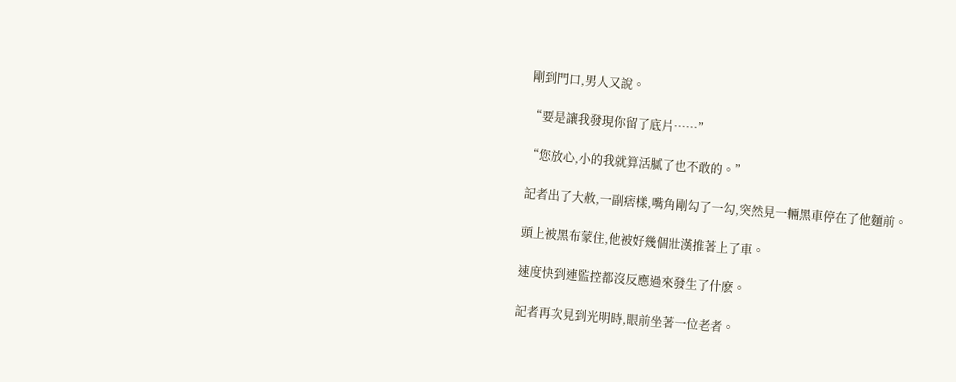剛到門口,男人又說。

“要是讓我發現你留了底片……”

“您放心,小的我就算活膩了也不敢的。”

記者出了大赦,一副痞樣,嘴角剛勾了一勾,突然見一輛黑車停在了他麵前。

頭上被黑布蒙住,他被好幾個壯漢推著上了車。

速度快到連監控都沒反應過來發生了什麽。

記者再次見到光明時,眼前坐著一位老者。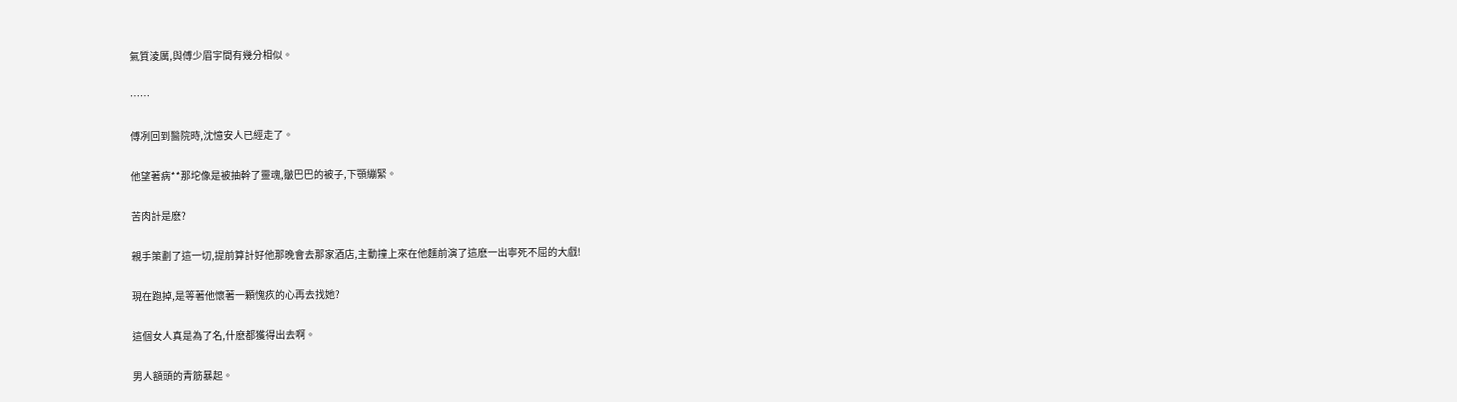氣質淩厲,與傅少眉宇間有幾分相似。

……

傅冽回到醫院時,沈憶安人已經走了。

他望著病**那坨像是被抽幹了靈魂,皺巴巴的被子,下顎繃緊。

苦肉計是麽?

親手策劃了這一切,提前算計好他那晚會去那家酒店,主動撞上來在他麵前演了這麽一出寧死不屈的大戲!

現在跑掉,是等著他懷著一顆愧疚的心再去找她?

這個女人真是為了名,什麽都獲得出去啊。

男人額頭的青筋暴起。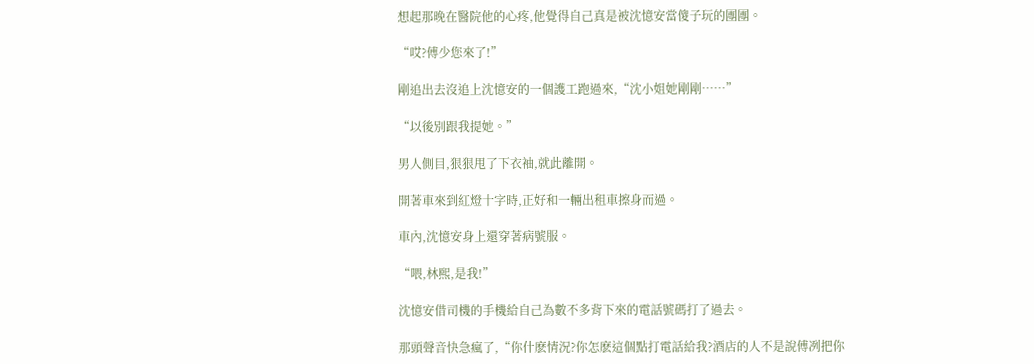想起那晚在醫院他的心疼,他覺得自己真是被沈憶安當傻子玩的團團。

“哎?傅少您來了!”

剛追出去沒追上沈憶安的一個護工跑過來,“沈小姐她剛剛……”

“以後別跟我提她。”

男人側目,狠狠甩了下衣袖,就此離開。

開著車來到紅燈十字時,正好和一輛出租車擦身而過。

車內,沈憶安身上還穿著病號服。

“喂,林熙,是我!”

沈憶安借司機的手機給自己為數不多背下來的電話號碼打了過去。

那頭聲音快急瘋了,“你什麽情況?你怎麽這個點打電話給我?酒店的人不是說傅冽把你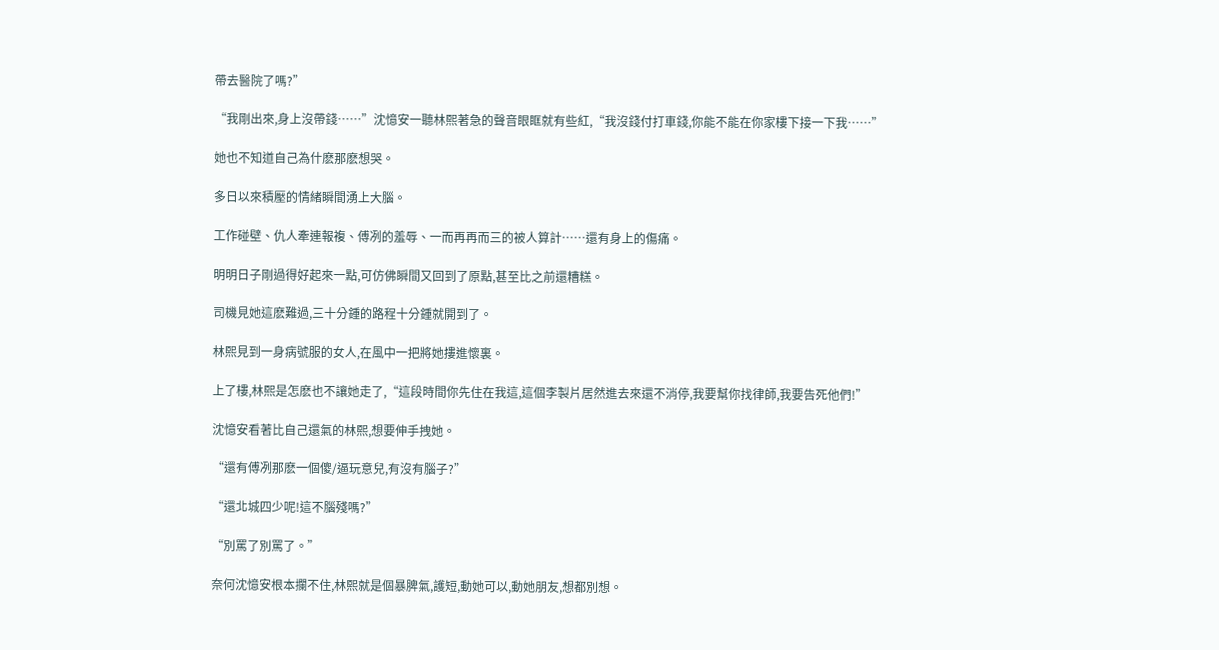帶去醫院了嗎?”

“我剛出來,身上沒帶錢……”沈憶安一聽林熙著急的聲音眼眶就有些紅,“我沒錢付打車錢,你能不能在你家樓下接一下我……”

她也不知道自己為什麽那麽想哭。

多日以來積壓的情緒瞬間湧上大腦。

工作碰壁、仇人牽連報複、傅冽的羞辱、一而再再而三的被人算計……還有身上的傷痛。

明明日子剛過得好起來一點,可仿佛瞬間又回到了原點,甚至比之前還糟糕。

司機見她這麽難過,三十分鍾的路程十分鍾就開到了。

林熙見到一身病號服的女人,在風中一把將她摟進懷裏。

上了樓,林熙是怎麽也不讓她走了,“這段時間你先住在我這,這個李製片居然進去來還不消停,我要幫你找律師,我要告死他們!”

沈憶安看著比自己還氣的林熙,想要伸手拽她。

“還有傅冽那麽一個傻/逼玩意兒,有沒有腦子?”

“還北城四少呢!這不腦殘嗎?”

“別罵了別罵了。”

奈何沈憶安根本攔不住,林熙就是個暴脾氣,護短,動她可以,動她朋友,想都別想。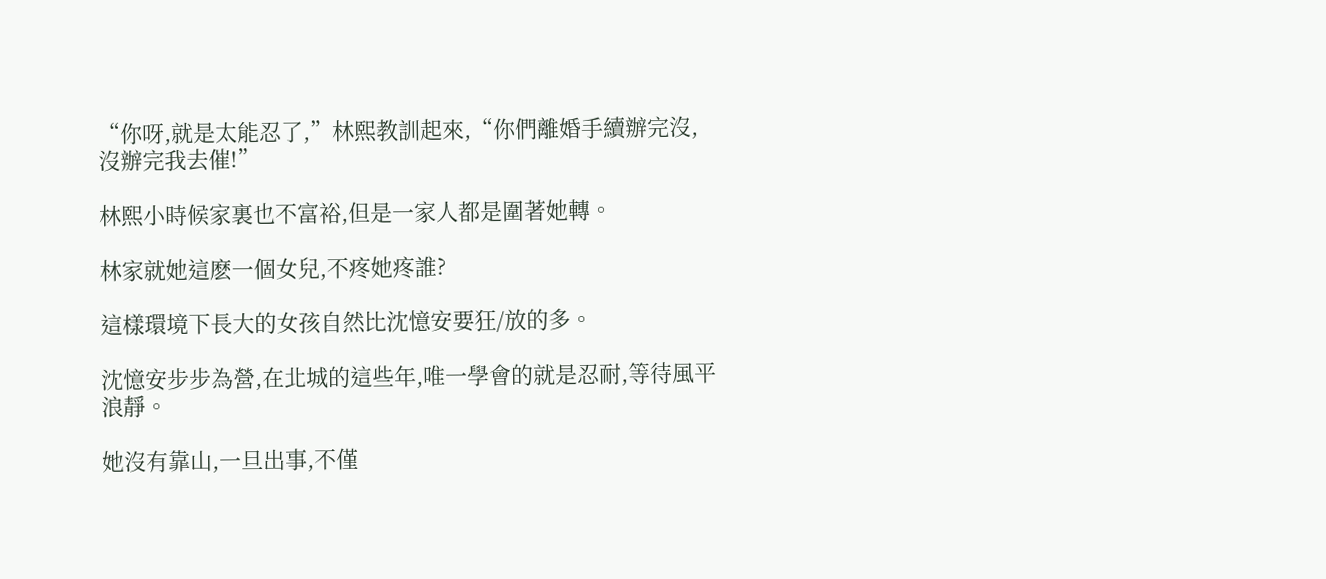“你呀,就是太能忍了,”林熙教訓起來,“你們離婚手續辦完沒,沒辦完我去催!”

林熙小時候家裏也不富裕,但是一家人都是圍著她轉。

林家就她這麽一個女兒,不疼她疼誰?

這樣環境下長大的女孩自然比沈憶安要狂/放的多。

沈憶安步步為營,在北城的這些年,唯一學會的就是忍耐,等待風平浪靜。

她沒有靠山,一旦出事,不僅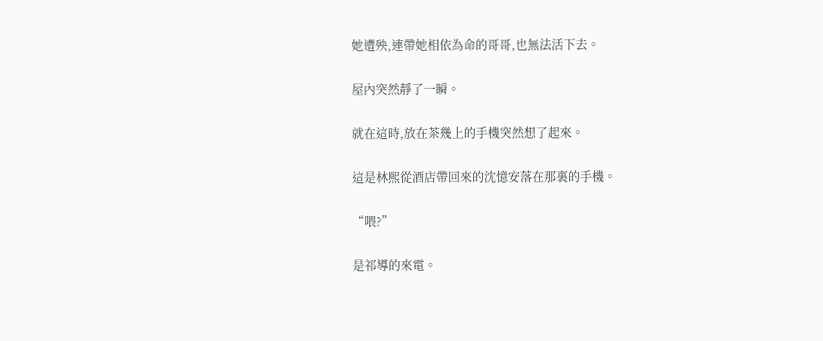她遭殃,連帶她相依為命的哥哥,也無法活下去。

屋內突然靜了一瞬。

就在這時,放在茶幾上的手機突然想了起來。

這是林熙從酒店帶回來的沈憶安落在那裏的手機。

“喂?”

是祁導的來電。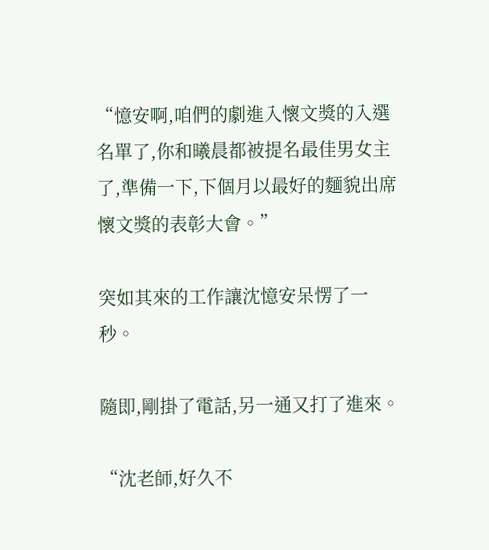“憶安啊,咱們的劇進入懷文獎的入選名單了,你和曦晨都被提名最佳男女主了,準備一下,下個月以最好的麵貌出席懷文獎的表彰大會。”

突如其來的工作讓沈憶安呆愣了一秒。

隨即,剛掛了電話,另一通又打了進來。

“沈老師,好久不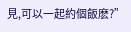見,可以一起約個飯麽?”